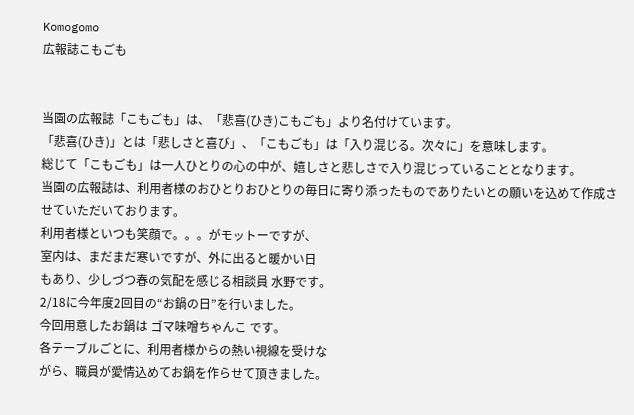Komogomo
広報誌こもごも


当園の広報誌「こもごも」は、「悲喜(ひき)こもごも」より名付けています。
「悲喜(ひき)」とは「悲しさと喜び」、「こもごも」は「入り混じる。次々に」を意味します。
総じて「こもごも」は一人ひとりの心の中が、嬉しさと悲しさで入り混じっていることとなります。
当園の広報誌は、利用者様のおひとりおひとりの毎日に寄り添ったものでありたいとの願いを込めて作成させていただいております。
利用者様といつも笑顔で。。。がモットーですが、
室内は、まだまだ寒いですが、外に出ると暖かい日
もあり、少しづつ春の気配を感じる相談員 水野です。
2/18に今年度2回目の“お鍋の日”を行いました。
今回用意したお鍋は ゴマ味噌ちゃんこ です。
各テーブルごとに、利用者様からの熱い視線を受けな
がら、職員が愛情込めてお鍋を作らせて頂きました。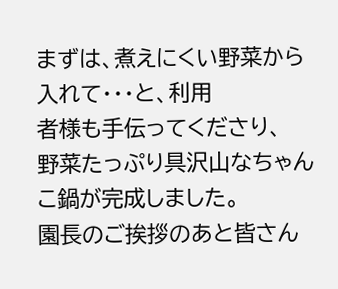まずは、煮えにくい野菜から入れて・・・と、利用
者様も手伝ってくださり、
野菜たっぷり具沢山なちゃんこ鍋が完成しました。
園長のご挨拶のあと皆さん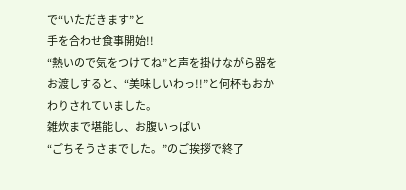で“いただきます”と
手を合わせ食事開始!!
“熱いので気をつけてね”と声を掛けながら器を
お渡しすると、“美味しいわっ!!”と何杯もおか
わりされていました。
雑炊まで堪能し、お腹いっぱい
“ごちそうさまでした。”のご挨拶で終了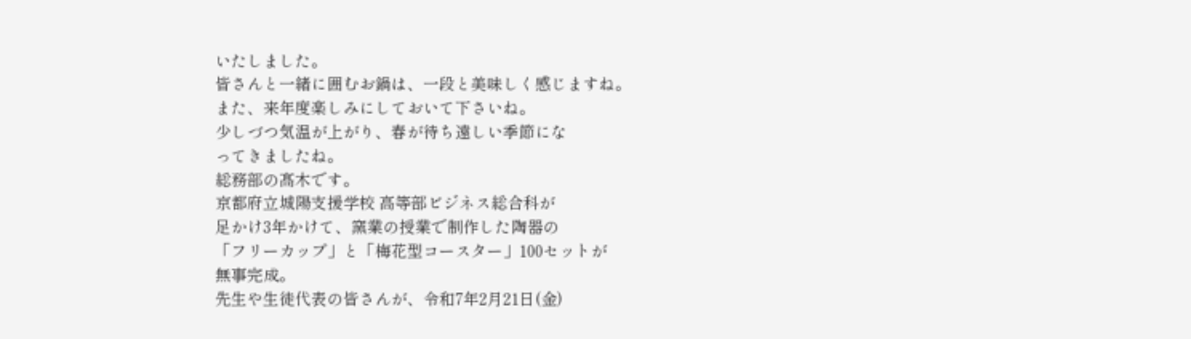いたしました。
皆さんと一緒に囲むお鍋は、一段と美味しく感じますね。
また、来年度楽しみにしておいて下さいね。
少しづつ気温が上がり、春が待ち遠しい季節にな
ってきましたね。
総務部の髙木です。
京都府立城陽支援学校 高等部ビジネス総合科が
足かけ3年かけて、窯業の授業で制作した陶器の
「フリーカップ」と「梅花型コースター」100セットが
無事完成。
先生や生徒代表の皆さんが、令和7年2月21日(金)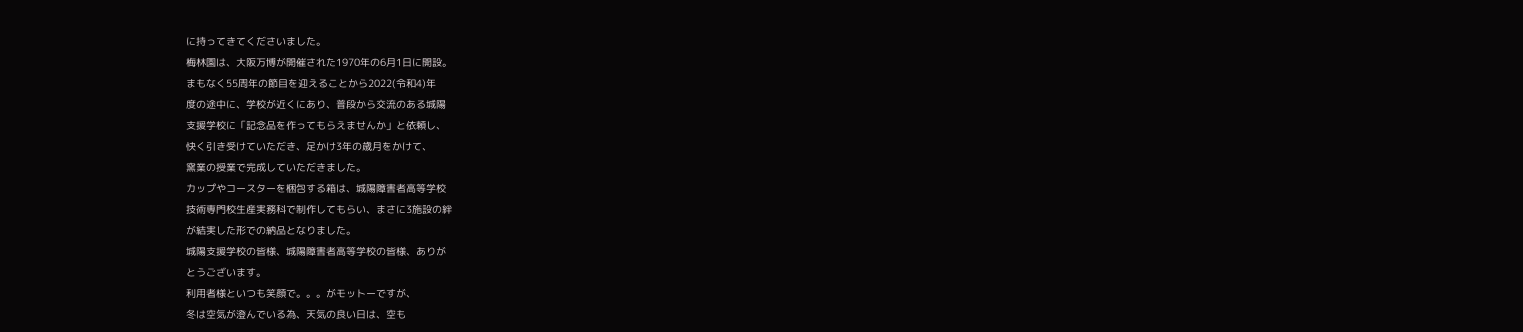に持ってきてくださいました。
梅林園は、大阪万博が開催された1970年の6月1日に開設。
まもなく55周年の節目を迎えることから2022(令和4)年
度の途中に、学校が近くにあり、普段から交流のある城陽
支援学校に「記念品を作ってもらえませんか」と依頼し、
快く引き受けていただき、足かけ3年の歳月をかけて、
窯業の授業で完成していただきました。
カップやコースターを梱包する箱は、城陽障害者高等学校
技術専門校生産実務科で制作してもらい、まさに3施設の絆
が結実した形での納品となりました。
城陽支援学校の皆様、城陽障害者高等学校の皆様、ありが
とうございます。
利用者様といつも笑顔で。。。がモットーですが、
冬は空気が澄んでいる為、天気の良い日は、空も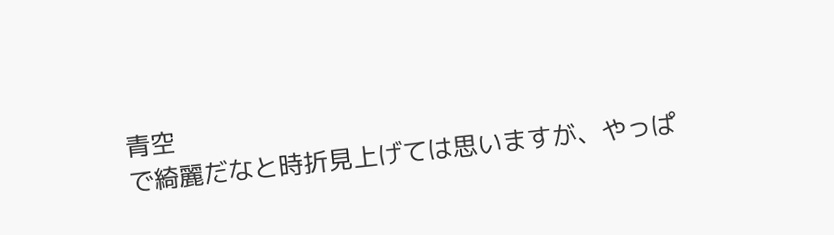青空
で綺麗だなと時折見上げては思いますが、やっぱ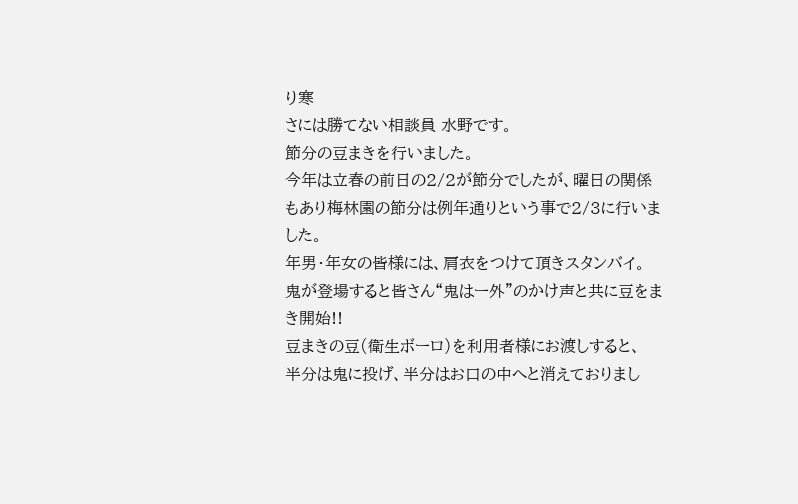り寒
さには勝てない相談員 水野です。
節分の豆まきを行いました。
今年は立春の前日の2/2が節分でしたが、曜日の関係
もあり梅林園の節分は例年通りという事で2/3に行いま
した。
年男・年女の皆様には、肩衣をつけて頂きスタンバイ。
鬼が登場すると皆さん“鬼はー外”のかけ声と共に豆をま
き開始!!
豆まきの豆(衛生ボーロ)を利用者様にお渡しすると、
半分は鬼に投げ、半分はお口の中へと消えておりまし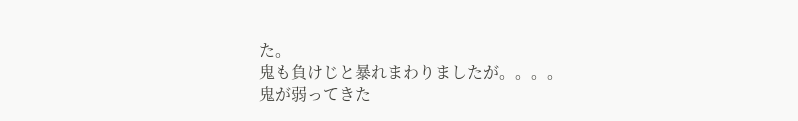た。
鬼も負けじと暴れまわりましたが。。。。
鬼が弱ってきた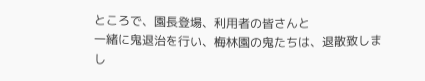ところで、園長登場、利用者の皆さんと
一緒に鬼退治を行い、梅林園の鬼たちは、退散致しまし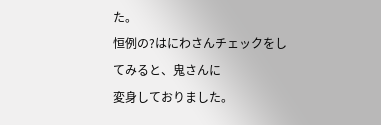た。
恒例の?はにわさんチェックをしてみると、鬼さんに
変身しておりました。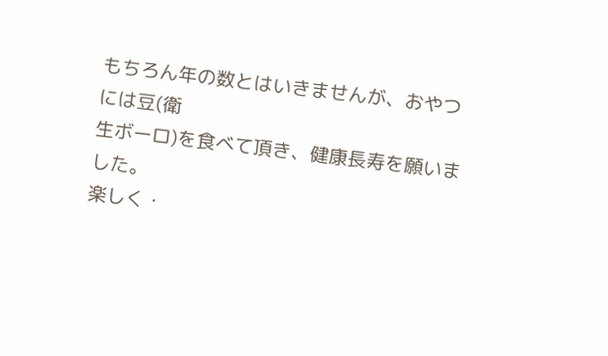もちろん年の数とはいきませんが、おやつには豆(衛
生ボーロ)を食べて頂き、健康長寿を願いました。
楽しく・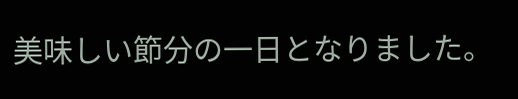美味しい節分の一日となりました。